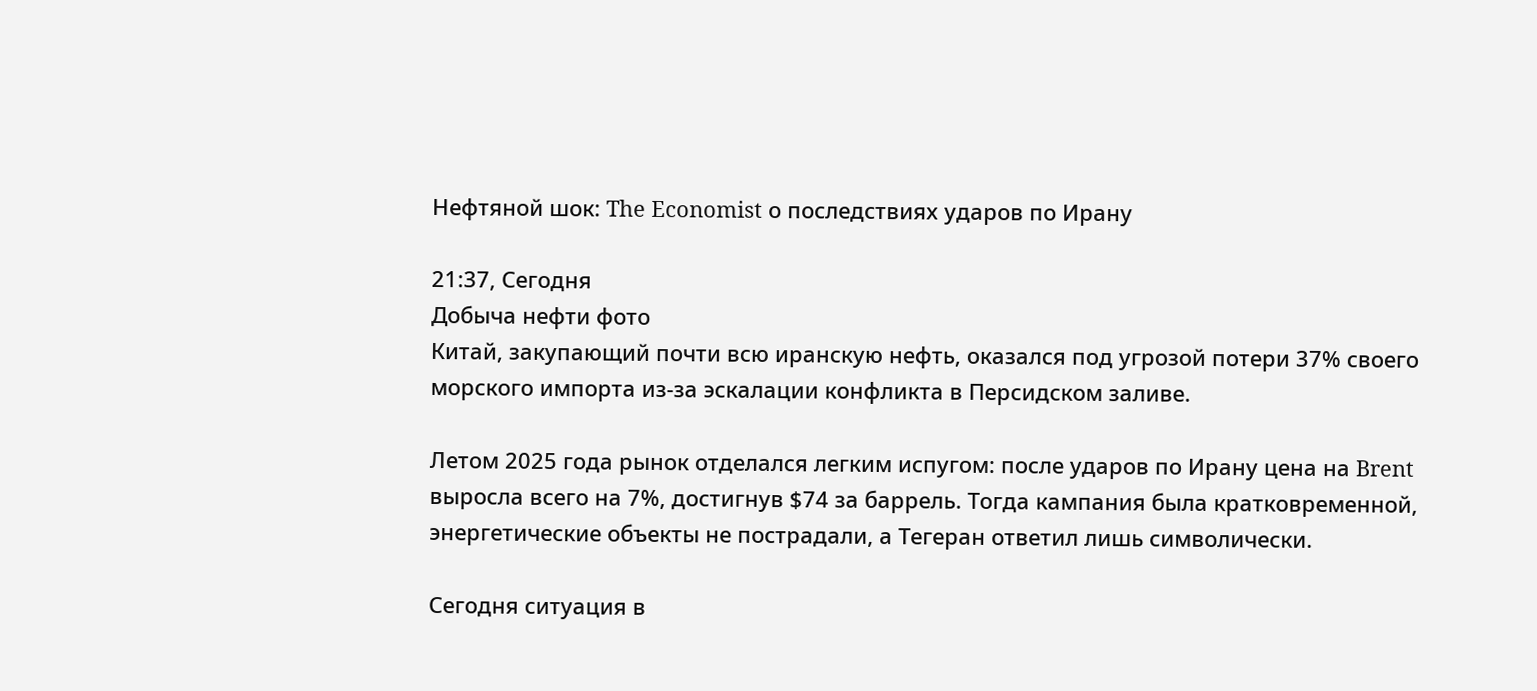Нефтяной шок: The Economist о последствиях ударов по Ирану

21:37, Сегодня
Добыча нефти фото
Китай, закупающий почти всю иранскую нефть, оказался под угрозой потери 37% своего морского импорта из-за эскалации конфликта в Персидском заливе.

Летом 2025 года рынок отделался легким испугом: после ударов по Ирану цена на Brent выросла всего на 7%, достигнув $74 за баррель. Тогда кампания была кратковременной, энергетические объекты не пострадали, а Тегеран ответил лишь символически.

Сегодня ситуация в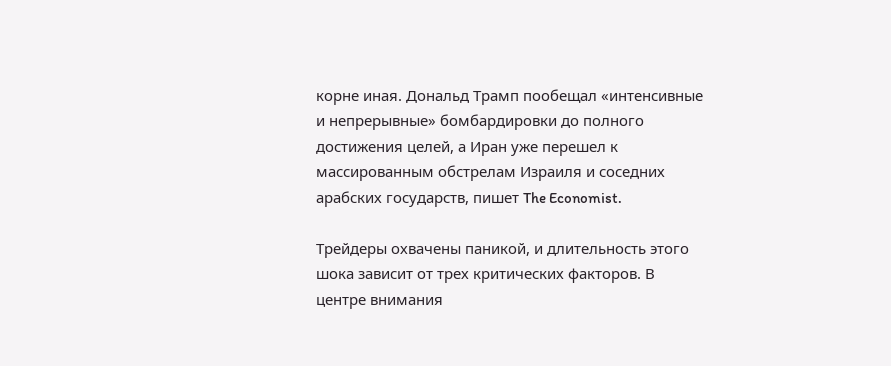корне иная. Дональд Трамп пообещал «интенсивные и непрерывные» бомбардировки до полного достижения целей, а Иран уже перешел к массированным обстрелам Израиля и соседних арабских государств, пишет The Economist.

Трейдеры охвачены паникой, и длительность этого шока зависит от трех критических факторов. В центре внимания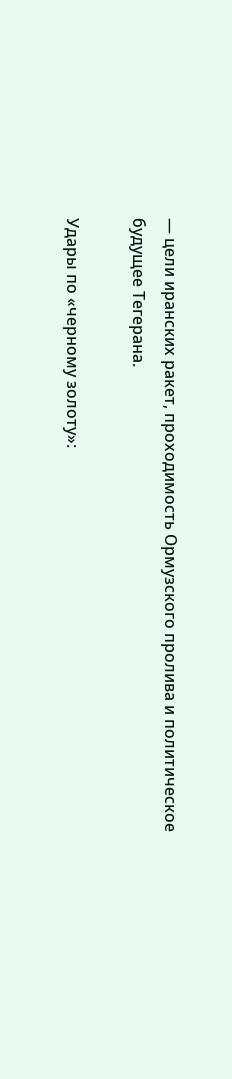— цели иранских ракет, проходимость Ормузского пролива и политическое будущее Тегерана.

Удары по «черному золоту»: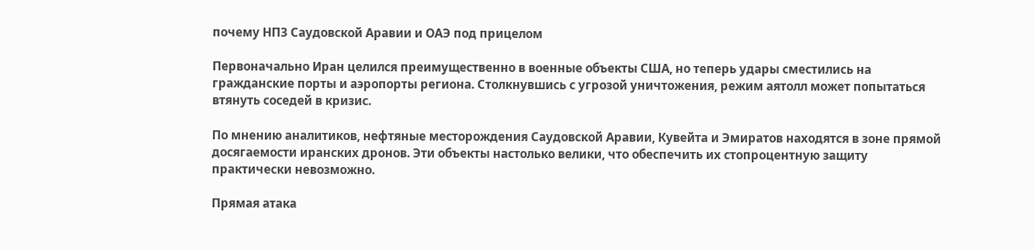почему НПЗ Саудовской Аравии и ОАЭ под прицелом

Первоначально Иран целился преимущественно в военные объекты США, но теперь удары сместились на гражданские порты и аэропорты региона. Столкнувшись с угрозой уничтожения, режим аятолл может попытаться втянуть соседей в кризис.

По мнению аналитиков, нефтяные месторождения Саудовской Аравии, Кувейта и Эмиратов находятся в зоне прямой досягаемости иранских дронов. Эти объекты настолько велики, что обеспечить их стопроцентную защиту практически невозможно.

Прямая атака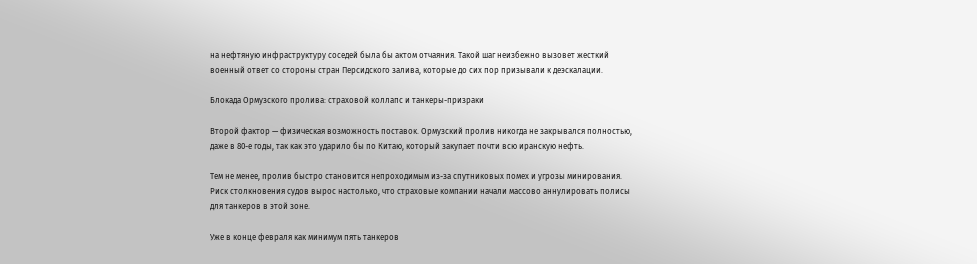на нефтяную инфраструктуру соседей была бы актом отчаяния. Такой шаг неизбежно вызовет жесткий военный ответ со стороны стран Персидского залива, которые до сих пор призывали к деэскалации.

Блокада Ормузского пролива: страховой коллапс и танкеры-призраки

Второй фактор — физическая возможность поставок. Ормузский пролив никогда не закрывался полностью, даже в 80-е годы, так как это ударило бы по Китаю, который закупает почти всю иранскую нефть.

Тем не менее, пролив быстро становится непроходимым из-за спутниковых помех и угрозы минирования. Риск столкновения судов вырос настолько, что страховые компании начали массово аннулировать полисы для танкеров в этой зоне.

Уже в конце февраля как минимум пять танкеров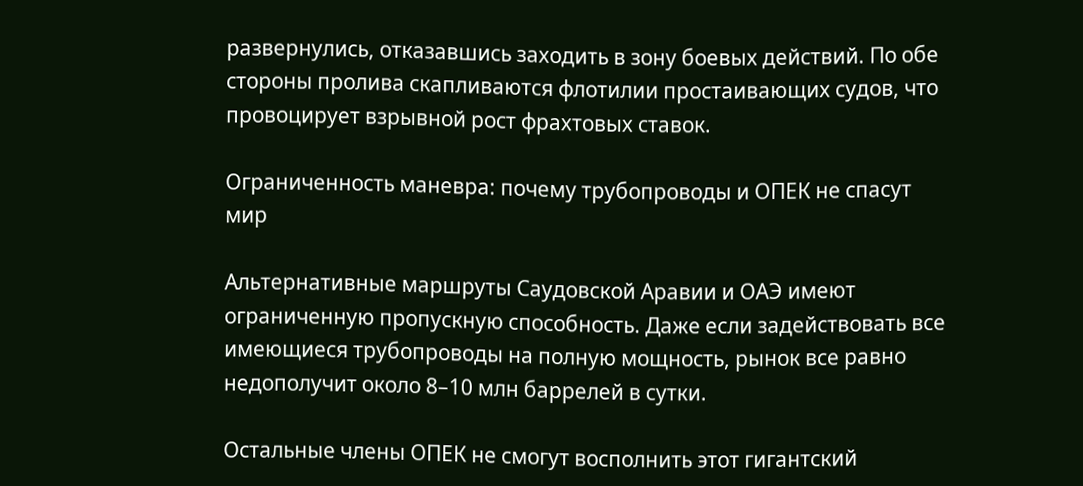развернулись, отказавшись заходить в зону боевых действий. По обе стороны пролива скапливаются флотилии простаивающих судов, что провоцирует взрывной рост фрахтовых ставок.

Ограниченность маневра: почему трубопроводы и ОПЕК не спасут мир

Альтернативные маршруты Саудовской Аравии и ОАЭ имеют ограниченную пропускную способность. Даже если задействовать все имеющиеся трубопроводы на полную мощность, рынок все равно недополучит около 8–10 млн баррелей в сутки.

Остальные члены ОПЕК не смогут восполнить этот гигантский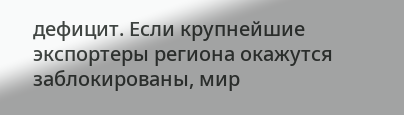дефицит. Если крупнейшие экспортеры региона окажутся заблокированы, мир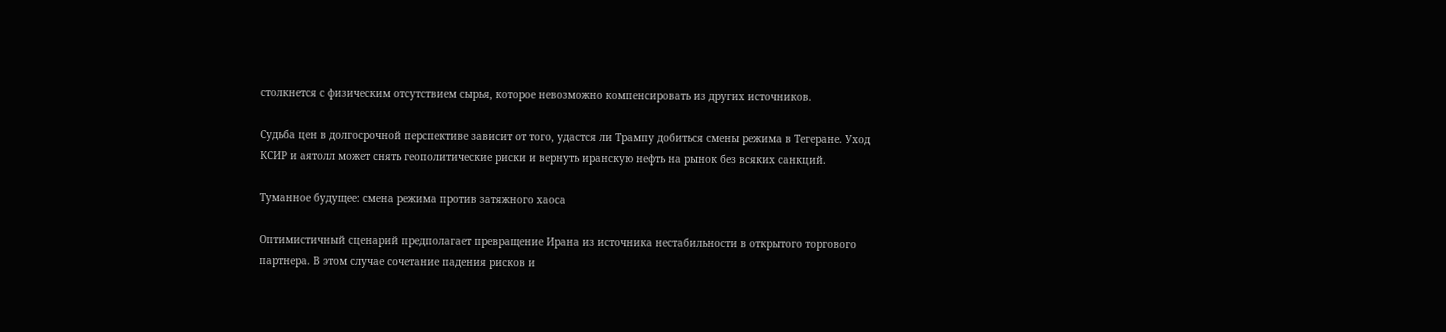столкнется с физическим отсутствием сырья, которое невозможно компенсировать из других источников.

Судьба цен в долгосрочной перспективе зависит от того, удастся ли Трампу добиться смены режима в Тегеране. Уход КСИР и аятолл может снять геополитические риски и вернуть иранскую нефть на рынок без всяких санкций.

Туманное будущее: смена режима против затяжного хаоса

Оптимистичный сценарий предполагает превращение Ирана из источника нестабильности в открытого торгового партнера. В этом случае сочетание падения рисков и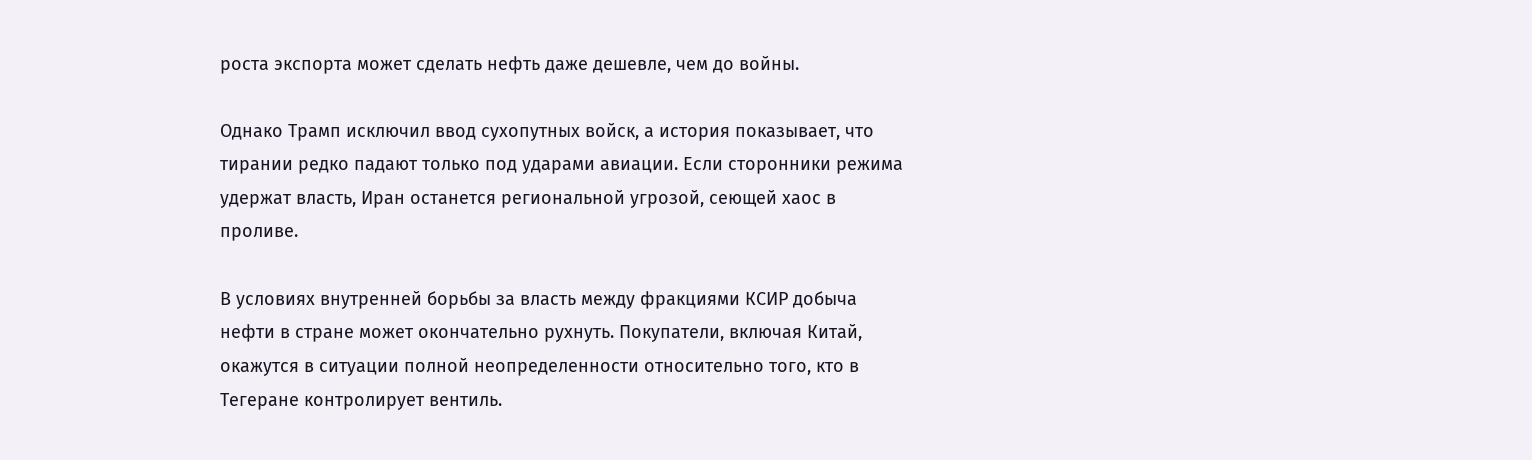роста экспорта может сделать нефть даже дешевле, чем до войны.

Однако Трамп исключил ввод сухопутных войск, а история показывает, что тирании редко падают только под ударами авиации. Если сторонники режима удержат власть, Иран останется региональной угрозой, сеющей хаос в проливе.

В условиях внутренней борьбы за власть между фракциями КСИР добыча нефти в стране может окончательно рухнуть. Покупатели, включая Китай, окажутся в ситуации полной неопределенности относительно того, кто в Тегеране контролирует вентиль.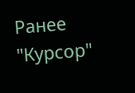Ранее "Курсор"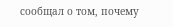сообщал о том, почему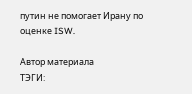путин не помогает Ирану по оценке ISW.

Автор материала
ТЭГИ: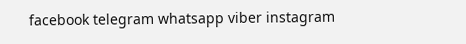facebook telegram whatsapp viber instagram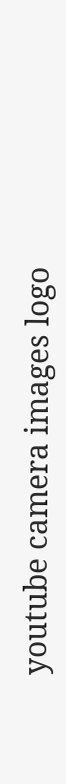youtube camera images logo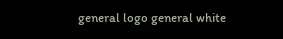general logo general white